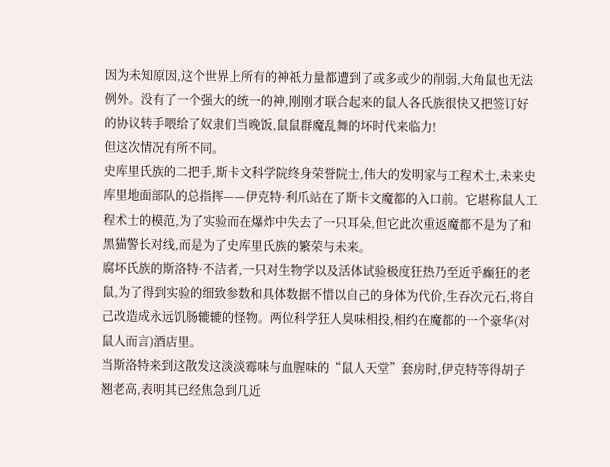因为未知原因,这个世界上所有的神祇力量都遭到了或多或少的削弱,大角鼠也无法例外。没有了一个强大的统一的神,刚刚才联合起来的鼠人各氏族很快又把签订好的协议转手喂给了奴隶们当晚饭,鼠鼠群魔乱舞的坏时代来临力!
但这次情况有所不同。
史库里氏族的二把手,斯卡文科学院终身荣誉院士,伟大的发明家与工程术士,未来史库里地面部队的总指挥——伊克特·利爪站在了斯卡文魔都的入口前。它堪称鼠人工程术士的模范,为了实验而在爆炸中失去了一只耳朵,但它此次重返魔都不是为了和黑猫警长对线,而是为了史库里氏族的繁荣与未来。
腐坏氏族的斯洛特·不洁者,一只对生物学以及活体试验极度狂热乃至近乎癫狂的老鼠,为了得到实验的细致参数和具体数据不惜以自己的身体为代价,生吞次元石,将自己改造成永远饥肠辘辘的怪物。两位科学狂人臭味相投,相约在魔都的一个豪华(对鼠人而言)酒店里。
当斯洛特来到这散发这淡淡霉味与血腥味的“鼠人天堂”套房时,伊克特等得胡子翘老高,表明其已经焦急到几近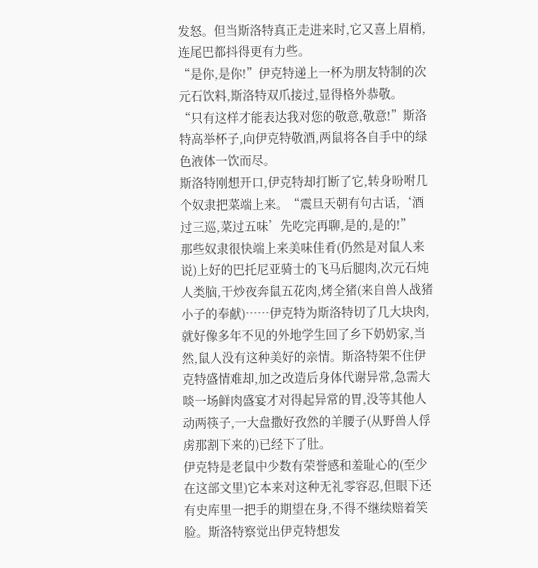发怒。但当斯洛特真正走进来时,它又喜上眉梢,连尾巴都抖得更有力些。
“是你,是你!”伊克特递上一杯为朋友特制的次元石饮料,斯洛特双爪接过,显得格外恭敬。
“只有这样才能表达我对您的敬意,敬意!”斯洛特高举杯子,向伊克特敬酒,两鼠将各自手中的绿色液体一饮而尽。
斯洛特刚想开口,伊克特却打断了它,转身吩咐几个奴隶把菜端上来。“震旦天朝有句古话,‘酒过三巡,菜过五味’先吃完再聊,是的,是的!”
那些奴隶很快端上来美味佳肴(仍然是对鼠人来说)上好的巴托尼亚骑士的飞马后腿肉,次元石炖人类脑,干炒夜奔鼠五花肉,烤全猪(来自兽人战猪小子的奉献)……伊克特为斯洛特切了几大块肉,就好像多年不见的外地学生回了乡下奶奶家,当然,鼠人没有这种美好的亲情。斯洛特架不住伊克特盛情难却,加之改造后身体代谢异常,急需大啖一场鲜肉盛宴才对得起异常的胃,没等其他人动两筷子,一大盘撒好孜然的羊腰子(从野兽人俘虏那割下来的)已经下了肚。
伊克特是老鼠中少数有荣誉感和羞耻心的(至少在这部文里)它本来对这种无礼零容忍,但眼下还有史库里一把手的期望在身,不得不继续赔着笑脸。斯洛特察觉出伊克特想发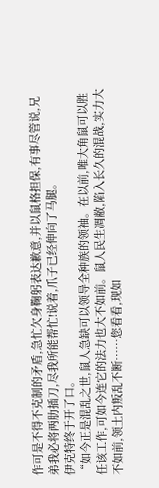作可是不得不克制的矛盾,急忙欠身鞠躬表达歉意,并以鼠格担保,有事尽管说,兄弟我必将两肋插刀,尽我所能帮忙!说着,爪子已经伸向了马腿。
伊克特终于开了口。
“如今正是混乱之世,鼠人急缺可以领导全种族的领袖。在以前,唯大角鼠可以胜任该工作,可如今连它的法力也大不如前。鼠人民生凋敝,陷入长久的混战,实力大不如前,领土内叛乱不断……您看看,现如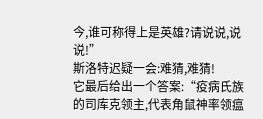今,谁可称得上是英雄?请说说,说说!”
斯洛特迟疑一会:难猜,难猜!
它最后给出一个答案:“疫病氏族的司库克领主,代表角鼠神率领瘟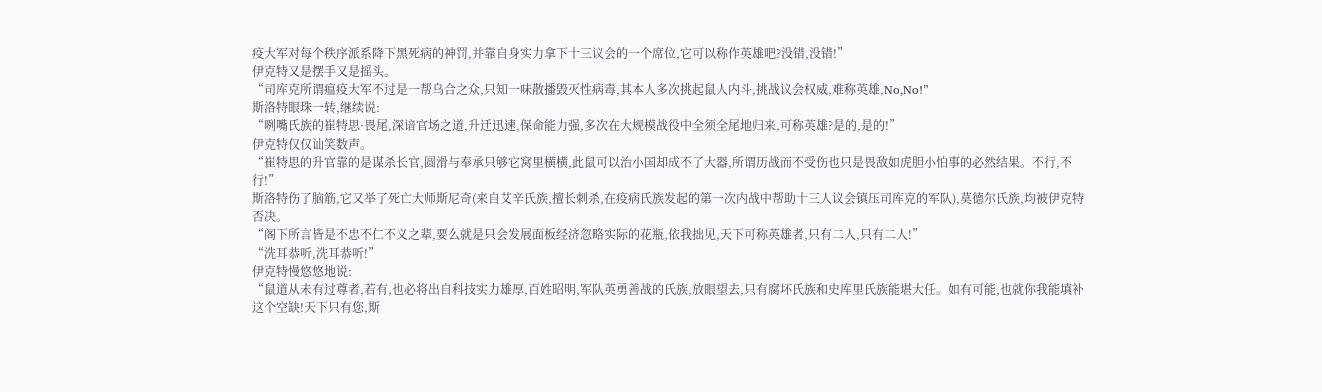疫大军对每个秩序派系降下黑死病的神罚,并靠自身实力拿下十三议会的一个席位,它可以称作英雄吧?没错,没错!”
伊克特又是摆手又是摇头。
“司库克所谓瘟疫大军不过是一帮乌合之众,只知一味散播毁灭性病毒,其本人多次挑起鼠人内斗,挑战议会权威,难称英雄,No,No!”
斯洛特眼珠一转,继续说:
“咧嘴氏族的崔特思·畏尾,深谙官场之道,升迁迅速,保命能力强,多次在大规模战役中全须全尾地归来,可称英雄?是的,是的!”
伊克特仅仅讪笑数声。
“崔特思的升官靠的是谋杀长官,圆滑与奉承只够它窝里横横,此鼠可以治小国却成不了大器,所谓历战而不受伤也只是畏敌如虎胆小怕事的必然结果。不行,不行!”
斯洛特伤了脑筋,它又举了死亡大师斯尼奇(来自艾辛氏族,擅长刺杀,在疫病氏族发起的第一次内战中帮助十三人议会镇压司库克的军队),莫德尔氏族,均被伊克特否决。
“阁下所言皆是不忠不仁不义之辈,要么就是只会发展面板经济忽略实际的花瓶,依我拙见,天下可称英雄者,只有二人,只有二人!”
“洗耳恭听,洗耳恭听!”
伊克特慢悠悠地说:
“鼠道从未有过尊者,若有,也必将出自科技实力雄厚,百姓昭明,军队英勇善战的氏族,放眼望去,只有腐坏氏族和史库里氏族能堪大任。如有可能,也就你我能填补这个空缺!天下只有您,斯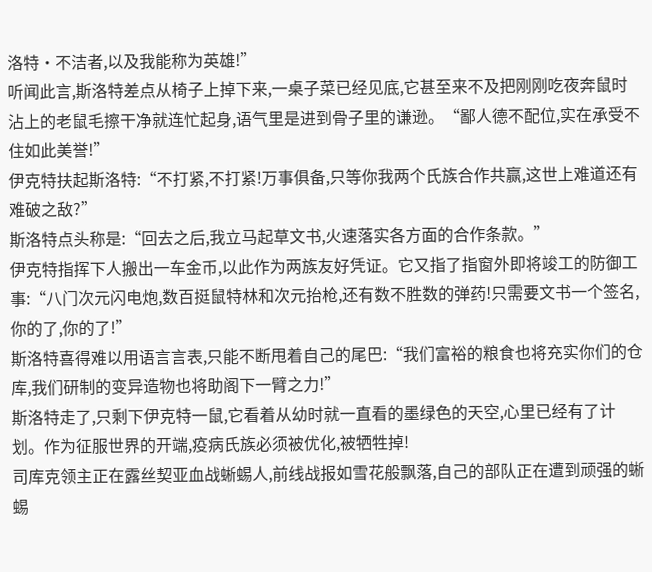洛特·不洁者,以及我能称为英雄!”
听闻此言,斯洛特差点从椅子上掉下来,一桌子菜已经见底,它甚至来不及把刚刚吃夜奔鼠时沾上的老鼠毛擦干净就连忙起身,语气里是进到骨子里的谦逊。“鄙人德不配位,实在承受不住如此美誉!”
伊克特扶起斯洛特:“不打紧,不打紧!万事俱备,只等你我两个氏族合作共赢,这世上难道还有难破之敌?”
斯洛特点头称是:“回去之后,我立马起草文书,火速落实各方面的合作条款。”
伊克特指挥下人搬出一车金币,以此作为两族友好凭证。它又指了指窗外即将竣工的防御工事:“八门次元闪电炮,数百挺鼠特林和次元抬枪,还有数不胜数的弹药!只需要文书一个签名,你的了,你的了!”
斯洛特喜得难以用语言言表,只能不断甩着自己的尾巴:“我们富裕的粮食也将充实你们的仓库,我们研制的变异造物也将助阁下一臂之力!”
斯洛特走了,只剩下伊克特一鼠,它看着从幼时就一直看的墨绿色的天空,心里已经有了计划。作为征服世界的开端,疫病氏族必须被优化,被牺牲掉!
司库克领主正在露丝契亚血战蜥蜴人,前线战报如雪花般飘落,自己的部队正在遭到顽强的蜥蜴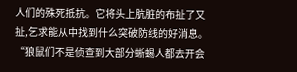人们的殊死抵抗。它将头上肮脏的布扯了又扯,乞求能从中找到什么突破防线的好消息。“狼鼠们不是侦查到大部分蜥蜴人都去开会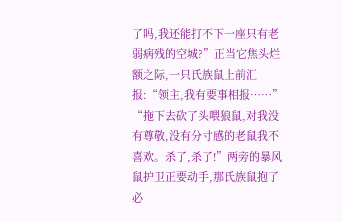了吗,我还能打不下一座只有老弱病残的空城?”正当它焦头烂额之际,一只氏族鼠上前汇报:“领主,我有要事相报……”
“拖下去砍了头喂狼鼠,对我没有尊敬,没有分寸感的老鼠我不喜欢。杀了,杀了!”两旁的暴风鼠护卫正要动手,那氏族鼠抱了必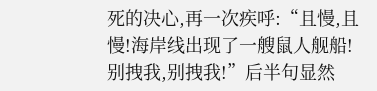死的决心,再一次疾呼:“且慢,且慢!海岸线出现了一艘鼠人舰船!别拽我,别拽我!”后半句显然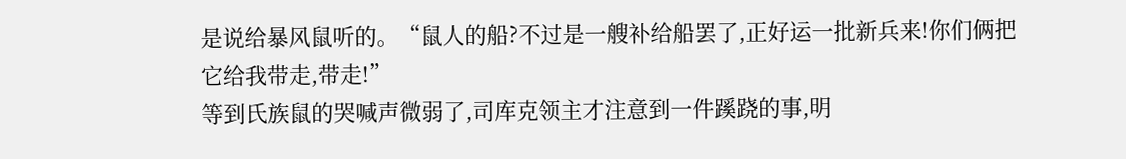是说给暴风鼠听的。“鼠人的船?不过是一艘补给船罢了,正好运一批新兵来!你们俩把它给我带走,带走!”
等到氏族鼠的哭喊声微弱了,司库克领主才注意到一件蹊跷的事,明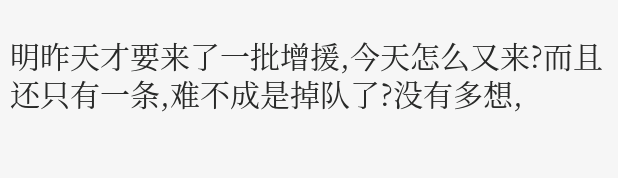明昨天才要来了一批增援,今天怎么又来?而且还只有一条,难不成是掉队了?没有多想,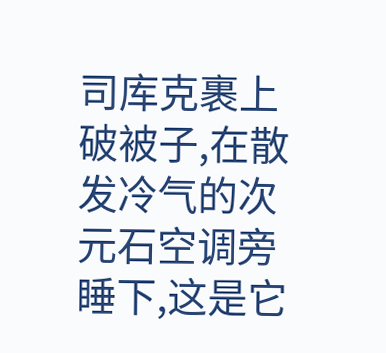司库克裹上破被子,在散发冷气的次元石空调旁睡下,这是它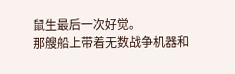鼠生最后一次好觉。
那艘船上带着无数战争机器和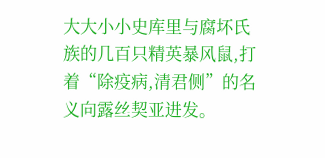大大小小史库里与腐坏氏族的几百只精英暴风鼠,打着“除疫病,清君侧”的名义向露丝契亚进发。